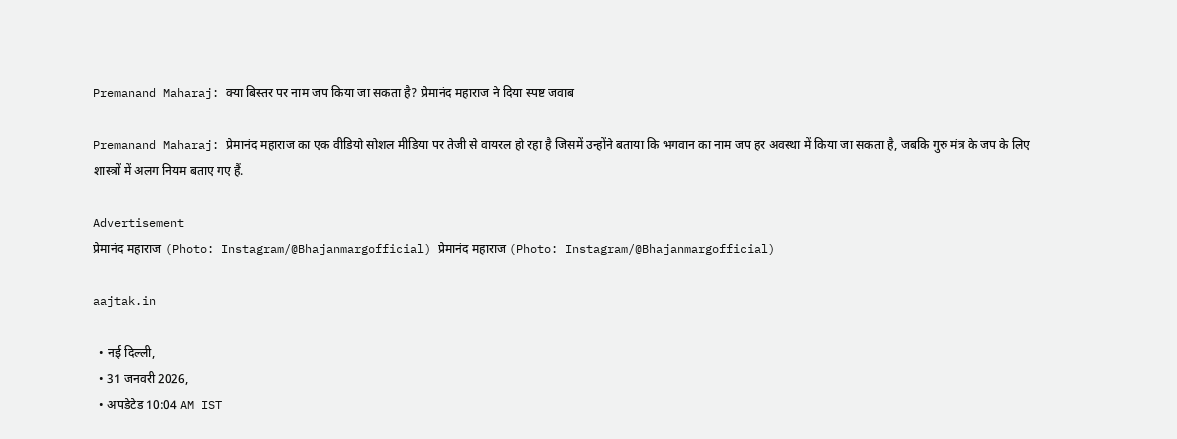Premanand Maharaj: क्या बिस्तर पर नाम जप किया जा सकता है? प्रेमानंद महाराज ने दिया स्पष्ट जवाब

Premanand Maharaj: प्रेमानंद महाराज का एक वीडियो सोशल मीडिया पर तेजी से वायरल हो रहा है जिसमें उन्होंने बताया कि भगवान का नाम जप हर अवस्था में किया जा सकता है, जबकि गुरु मंत्र के जप के लिए शास्त्रों में अलग नियम बताए गए हैं.

Advertisement
प्रेमानंद महाराज (Photo: Instagram/@Bhajanmargofficial) प्रेमानंद महाराज (Photo: Instagram/@Bhajanmargofficial)

aajtak.in

  • नई दिल्ली,
  • 31 जनवरी 2026,
  • अपडेटेड 10:04 AM IST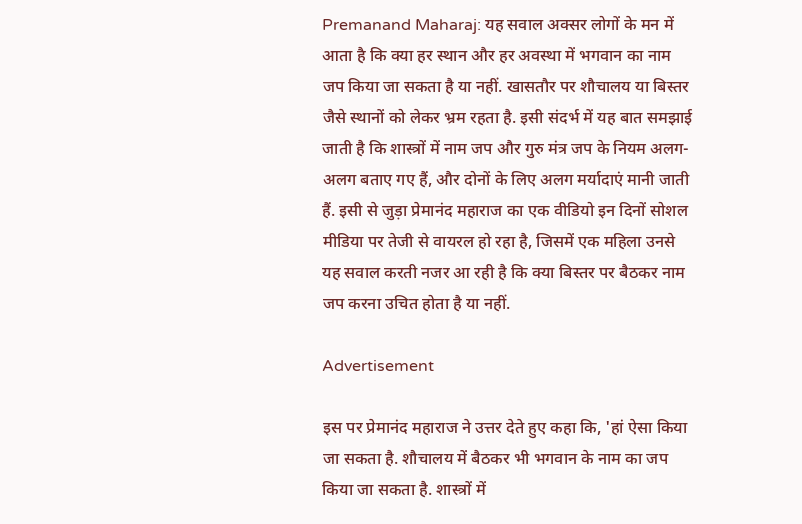Premanand Maharaj: यह सवाल अक्सर लोगों के मन में आता है कि क्या हर स्थान और हर अवस्था में भगवान का नाम जप किया जा सकता है या नहीं. खासतौर पर शौचालय या बिस्तर जैसे स्थानों को लेकर भ्रम रहता है. इसी संदर्भ में यह बात समझाई जाती है कि शास्त्रों में नाम जप और गुरु मंत्र जप के नियम अलग-अलग बताए गए हैं, और दोनों के लिए अलग मर्यादाएं मानी जाती हैं. इसी से जुड़ा प्रेमानंद महाराज का एक वीडियो इन दिनों सोशल मीडिया पर तेजी से वायरल हो रहा है, जिसमें एक महिला उनसे यह सवाल करती नजर आ रही है कि क्या बिस्तर पर बैठकर नाम जप करना उचित होता है या नहीं.

Advertisement

इस पर प्रेमानंद महाराज ने उत्तर देते हुए कहा कि, 'हां ऐसा किया जा सकता है. शौचालय में बैठकर भी भगवान के नाम का जप किया जा सकता है. शास्त्रों में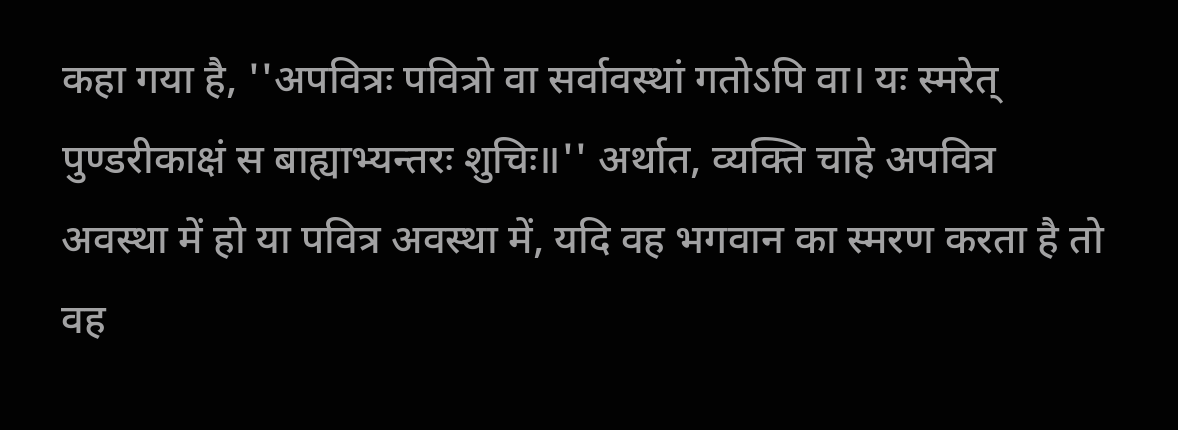कहा गया है, ''अपवित्रः पवित्रो वा सर्वावस्थां गतोऽपि वा। यः स्मरेत् पुण्डरीकाक्षं स बाह्याभ्यन्तरः शुचिः॥'' अर्थात, व्यक्ति चाहे अपवित्र अवस्था में हो या पवित्र अवस्था में, यदि वह भगवान का स्मरण करता है तो वह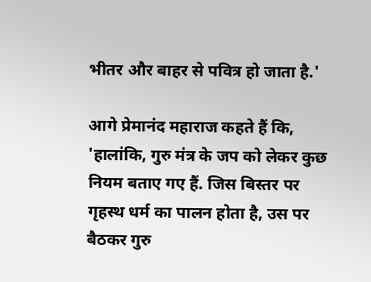भीतर और बाहर से पवित्र हो जाता है.'

आगे प्रेमानंद महाराज कहते हैं कि, 'हालांकि, गुरु मंत्र के जप को लेकर कुछ नियम बताए गए हैं. जिस बिस्तर पर गृहस्थ धर्म का पालन होता है, उस पर बैठकर गुरु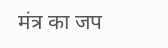मंत्र का जप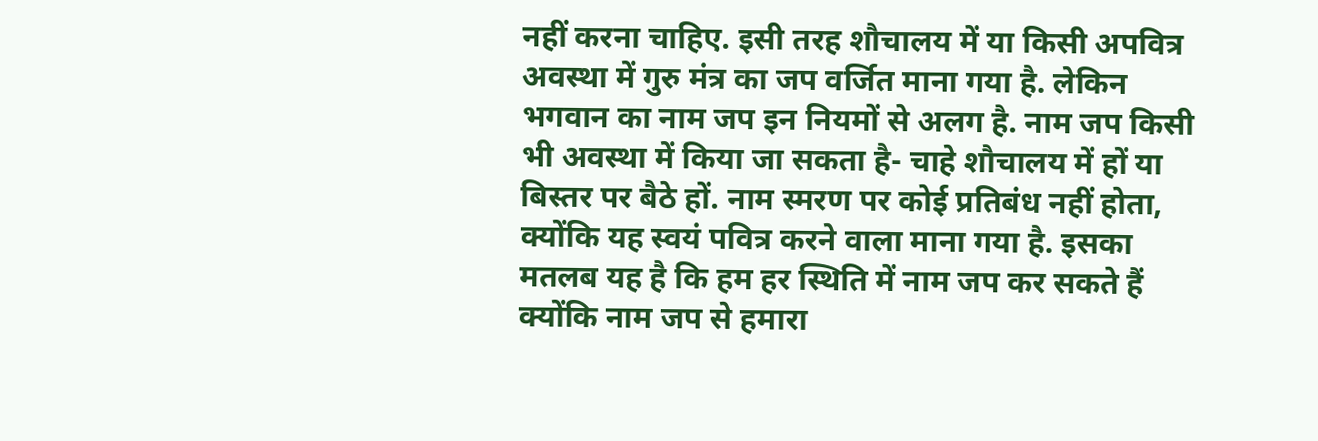नहीं करना चाहिए. इसी तरह शौचालय में या किसी अपवित्र अवस्था में गुरु मंत्र का जप वर्जित माना गया है. लेकिन भगवान का नाम जप इन नियमों से अलग है. नाम जप किसी भी अवस्था में किया जा सकता है- चाहे शौचालय में हों या बिस्तर पर बैठे हों. नाम स्मरण पर कोई प्रतिबंध नहीं होता, क्योंकि यह स्वयं पवित्र करने वाला माना गया है. इसका मतलब यह है कि हम हर स्थिति में नाम जप कर सकते हैं क्योंकि नाम जप से हमारा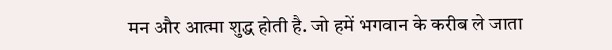मन और आत्मा शुद्ध होती है. जो हमें भगवान के करीब ले जाता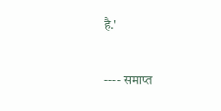है.'

---- समाप्त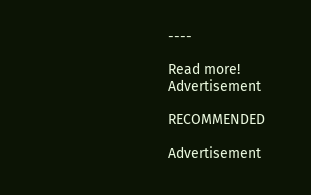----

Read more!
Advertisement

RECOMMENDED

Advertisement